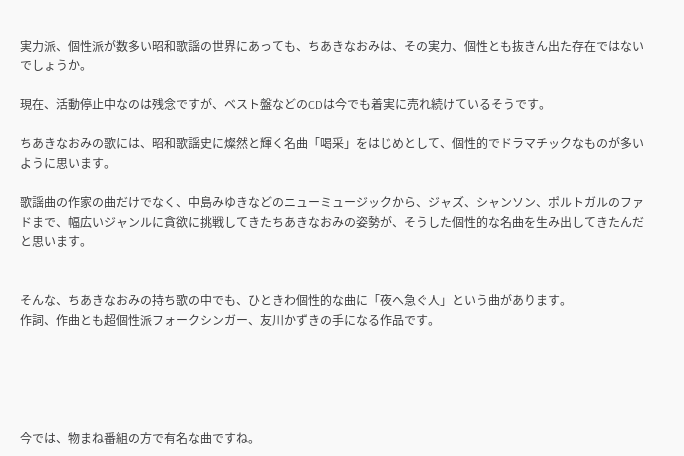実力派、個性派が数多い昭和歌謡の世界にあっても、ちあきなおみは、その実力、個性とも抜きん出た存在ではないでしょうか。

現在、活動停止中なのは残念ですが、ベスト盤などのCDは今でも着実に売れ続けているそうです。

ちあきなおみの歌には、昭和歌謡史に燦然と輝く名曲「喝采」をはじめとして、個性的でドラマチックなものが多いように思います。

歌謡曲の作家の曲だけでなく、中島みゆきなどのニューミュージックから、ジャズ、シャンソン、ポルトガルのファドまで、幅広いジャンルに貪欲に挑戦してきたちあきなおみの姿勢が、そうした個性的な名曲を生み出してきたんだと思います。


そんな、ちあきなおみの持ち歌の中でも、ひときわ個性的な曲に「夜へ急ぐ人」という曲があります。
作詞、作曲とも超個性派フォークシンガー、友川かずきの手になる作品です。





今では、物まね番組の方で有名な曲ですね。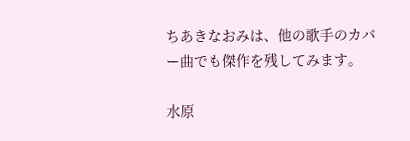ちあきなおみは、他の歌手のカバー曲でも傑作を残してみます。

水原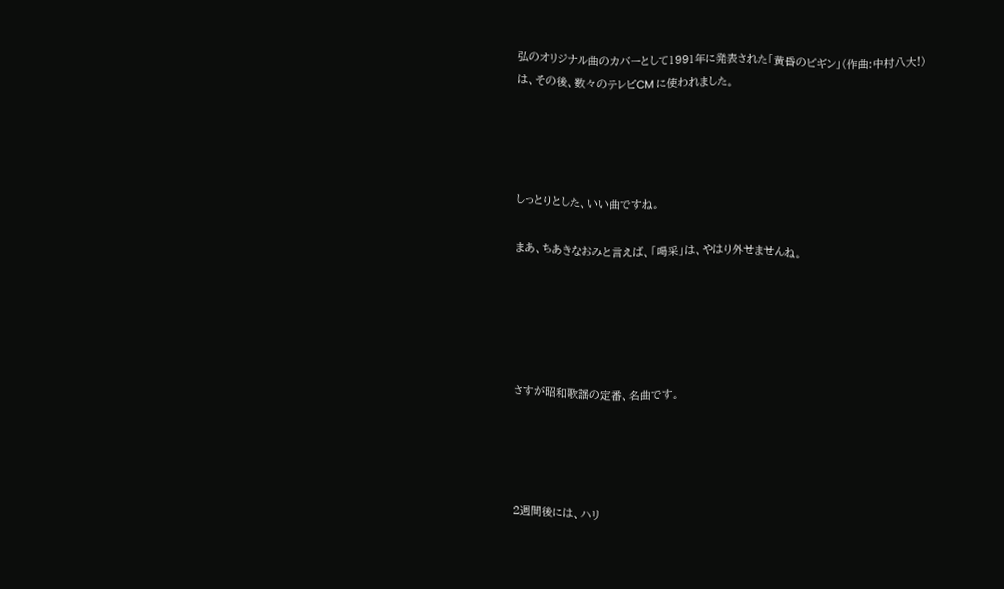弘のオリジナル曲のカバーとして1991年に発表された「黄昏のビギン」(作曲:中村八大!)
は、その後、数々のテレビCM に使われました。




しっとりとした、いい曲ですね。

まあ、ちあきなおみと言えば、「喝采」は、やはり外せませんね。





さすが昭和歌謡の定番、名曲です。




2週間後には、ハリ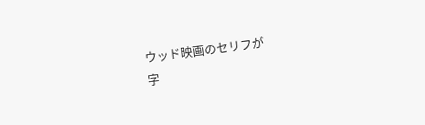ウッド映画のセリフが
字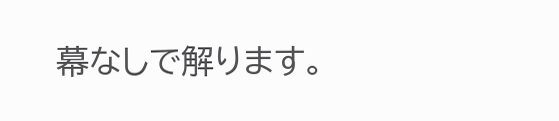幕なしで解ります。